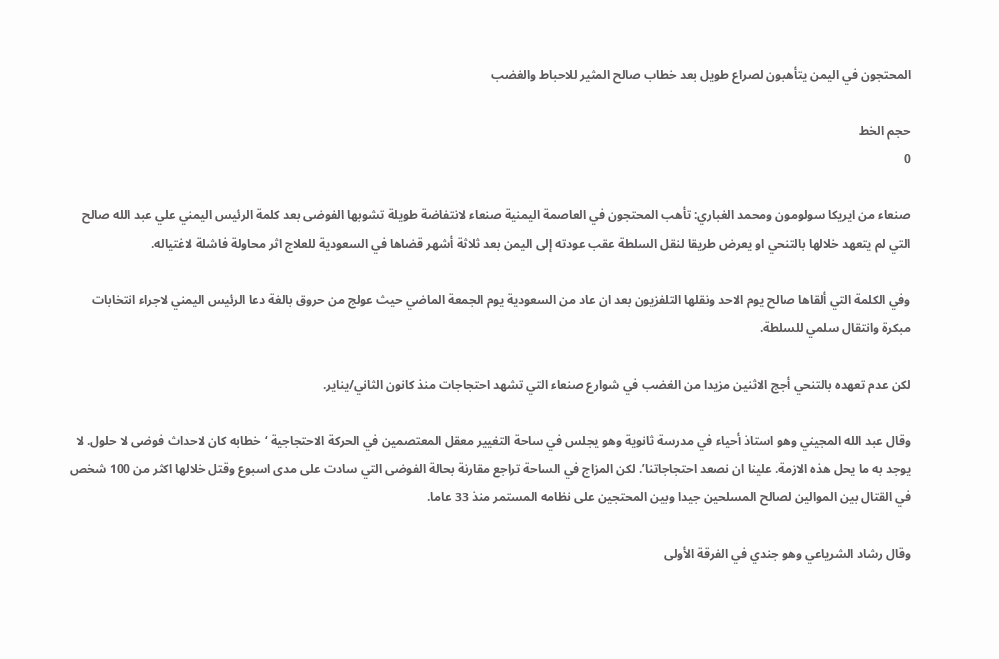المحتجون في اليمن يتأهبون لصراع طويل بعد خطاب صالح المثير للاحباط والغضب

حجم الخط
0

صنعاء من ايريكا سولومون ومحمد الغباري: تأهب المحتجون في العاصمة اليمنية صنعاء لانتفاضة طويلة تشوبها الفوضى بعد كلمة الرئيس اليمني علي عبد الله صالح التي لم يتعهد خلالها بالتنحي او يعرض طريقا لنقل السلطة عقب عودته إلى اليمن بعد ثلاثة أشهر قضاها في السعودية للعلاج اثر محاولة فاشلة لاغتياله.

وفي الكلمة التي ألقاها صالح يوم الاحد ونقلها التلفزيون بعد ان عاد من السعودية يوم الجمعة الماضي حيث عولج من حروق بالغة دعا الرئيس اليمني لاجراء انتخابات مبكرة وانتقال سلمي للسلطة.

لكن عدم تعهده بالتنحي أجج الاثنين مزيدا من الغضب في شوارع صنعاء التي تشهد احتجاجات منذ كانون الثاني/يناير.

وقال عبد الله المجيني وهو استاذ أحياء في مدرسة ثانوية وهو يجلس في ساحة التغيير معقل المعتصمين في الحركة الاحتجاجية ‘خطابه كان لاحداث فوضى لا حلول. لا يوجد به ما يحل هذه الازمة. علينا ان نصعد احتجاجاتنا’. لكن المزاج في الساحة تراجع مقارنة بحالة الفوضى التي سادت على مدى اسبوع وقتل خلالها اكثر من 100 شخص في القتال بين الموالين لصالح المسلحين جيدا وبين المحتجين على نظامه المستمر منذ 33 عاما.

وقال رشاد الشرياعي وهو جندي في الفرقة الأولى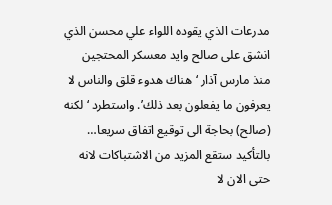مدرعات الذي يقوده اللواء علي محسن الذي انشق على صالح وايد معسكر المحتجين منذ مارس آذار ‘هناك هدوء قلق والناس لا يعرفون ما يفعلون بعد ذلك’. واستطرد ‘لكنه (صالح) بحاجة الى توقيع اتفاق سريعا… بالتأكيد ستقع المزيد من الاشتباكات لانه حتى الان لا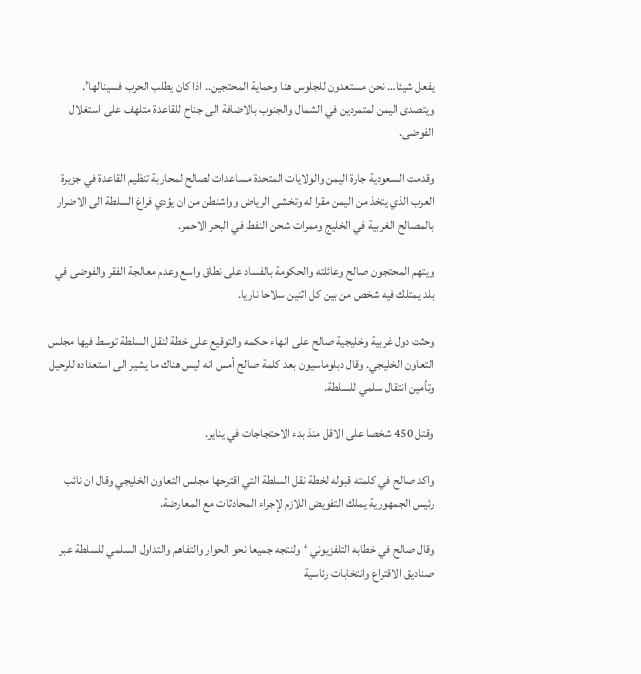يفعل شيئا… نحن مستعدون للجلوس هنا وحماية المحتجين.. اذا كان يطلب الحرب فسينالها’. ويتصدى اليمن لمتمردين في الشمال والجنوب بالاضافة الى جناح للقاعدة متلهف على استغلال الفوضى.

وقدمت السعودية جارة اليمن والولايات المتحدة مساعدات لصالح لمحاربة تنظيم القاعدة في جزيرة العرب الذي يتخذ من اليمن مقرا له وتخشى الرياض وواشنطن من ان يؤدي فراغ السلطة الى الاضرار بالمصالح الغربية في الخليج وممرات شحن النفط في البحر الاحمر.

ويتهم المحتجون صالح وعائلته والحكومة بالفساد على نطاق واسع وعدم معالجة الفقر والفوضى في بلد يمتلك فيه شخص من بين كل اثنين سلاحا ناريا.

وحثت دول غربية وخليجية صالح على انهاء حكمه والتوقيع على خطة لنقل السلطة توسط فيها مجلس التعاون الخليجي. وقال دبلوماسيون بعد كلمة صالح أمس انه ليس هناك ما يشير الى استعداده للرحيل وتأمين انتقال سلمي للسلطة.

وقتل 450 شخصا على الاقل منذ بدء الاحتجاجات في يناير.

واكد صالح في كلمته قبوله لخطة نقل السلطة التي اقترحها مجلس التعاون الخليجي وقال ان نائب رئيس الجمهورية يملك التفويض اللازم لإجراء المحادثات مع المعارضة.

وقال صالح في خطابه التلفزيوني ‘ولنتجه جميعا نحو الحوار والتفاهم والتداول السلمي للسلطة عبر صناديق الاقتراع وانتخابات رئاسية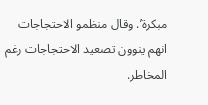مبكرة’. وقال منظمو الاحتجاجات انهم ينوون تصعيد الاحتجاجات رغم المخاطر.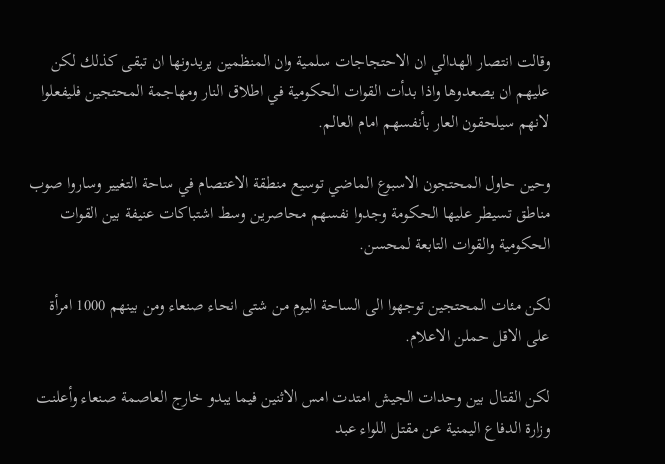وقالت انتصار الهدالي ان الاحتجاجات سلمية وان المنظمين يريدونها ان تبقى كذلك لكن عليهم ان يصعدوها واذا بدأت القوات الحكومية في اطلاق النار ومهاجمة المحتجين فليفعلوا لانهم سيلحقون العار بأنفسهم امام العالم.

وحين حاول المحتجون الاسبوع الماضي توسيع منطقة الاعتصام في ساحة التغيير وساروا صوب مناطق تسيطر عليها الحكومة وجدوا نفسهم محاصرين وسط اشتباكات عنيفة بين القوات الحكومية والقوات التابعة لمحسن.

لكن مئات المحتجين توجهوا الى الساحة اليوم من شتى انحاء صنعاء ومن بينهم 1000 امرأة على الاقل حملن الاعلام.

لكن القتال بين وحدات الجيش امتدت امس الاثنين فيما يبدو خارج العاصمة صنعاء وأعلنت وزارة الدفاع اليمنية عن مقتل اللواء عبد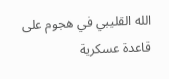الله القليبي في هجوم على قاعدة عسكرية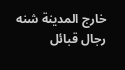خارج المدينة شنه رجال قبائل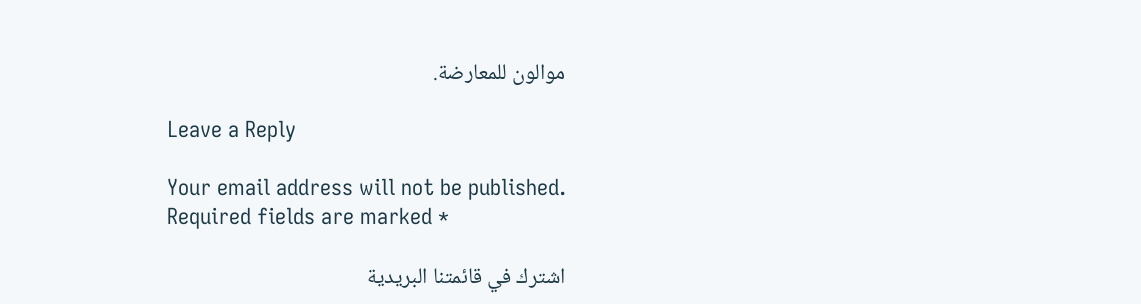موالون للمعارضة.

Leave a Reply

Your email address will not be published. Required fields are marked *

اشترك في قائمتنا البريدية